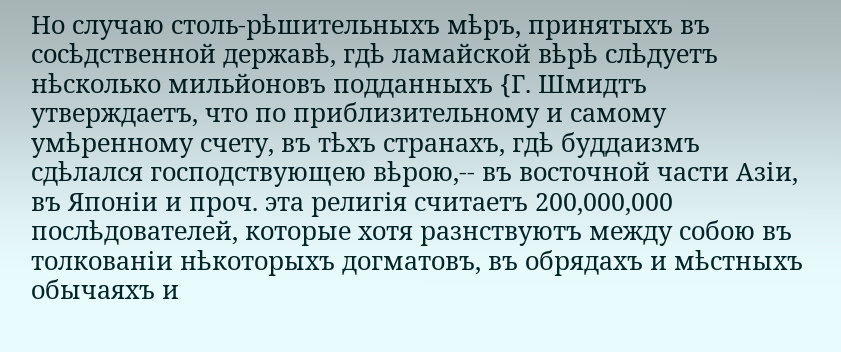Но случаю столь-рѣшительныхъ мѣръ, принятыхъ въ сосѣдственной державѣ, гдѣ ламайской вѣрѣ слѣдуетъ нѣсколько мильйоновъ подданныхъ {Г. Шмидтъ утверждаетъ, что по приблизительному и самому умѣренному счету, въ тѣхъ странахъ, гдѣ буддаизмъ сдѣлался господствующею вѣрою,-- въ восточной части Азіи, въ Японіи и проч. эта религія считаетъ 200,000,000 послѣдователей, которые хотя разнствуютъ между собою въ толкованіи нѣкоторыхъ догматовъ, въ обрядахъ и мѣстныхъ обычаяхъ и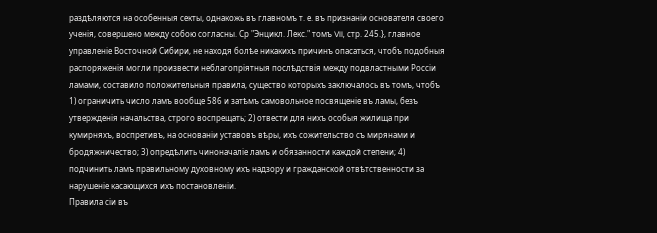раздѣляются на особенныя секты, однакожь въ главномъ т. е. въ признаніи основателя своего ученія, совершено между собою согласны. Ср "Энцикл. Лекс." томъ VII, стр. 245.}, главное управленіе Восточной Сибири, не находя болѣе никакихъ причинъ опасаться, чтобъ подобныя распоряженія могли произвести неблагопріятныя послѣдствія между подвластными Россіи ламами, составило положительныя правила, существо которыхъ заключалось въ томъ, чтобъ 1) ограничить число ламъ вообще 586 и затѣмъ самовольное посвященіе въ ламы, безъ утвержденія начальства, строго воспрещать; 2) отвести для нихъ особыя жилища при кумирняхъ, воспретивъ, на основаніи уставовъ вѣры, ихъ сожительство съ мирянами и бродяжничество; 3) опредѣлить чиноначаліе ламъ и обязанности каждой степени; 4) подчинить ламъ правильному духовному ихъ надзору и гражданской отвѣтственности за нарушеніе касающихся ихъ постановленіи.
Правила сіи въ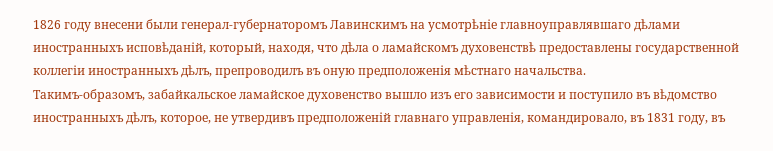1826 году внесени были генерал-губернаторомъ Лавинскимъ на усмотрѣніе главноуправлявшаго дѣлами иностранныхъ исповѣданій, который, находя, что дѣла о ламайскомъ духовенствѣ предоставлены государственной коллегіи иностранныхъ дѣлъ, препроводилъ въ оную предположенія мѣстнаго начальства.
Такимъ-образомъ, забайкальское ламайское духовенство вышло изъ его зависимости и поступило въ вѣдомство иностранныхъ дѣлъ, которое, не утвердивъ предположеній главнаго управленія, командировало, въ 1831 году, въ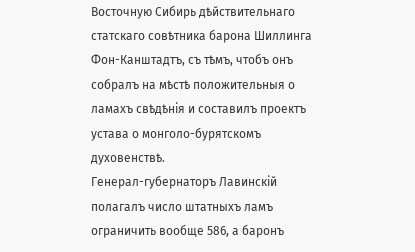Восточную Сибирь дѣйствительнаго статскаго совѣтника барона Шиллинга Фон-Канштадтъ, съ тѣмъ, чтобъ онъ собралъ на мѣстѣ положительныя о ламахъ свѣдѣнія и составилъ проектъ устава о монголо-бурятскомъ духовенствѣ.
Генерал-губернаторъ Лавинскій полагалъ число штатныхъ ламъ ограничить вообще 586, а баронъ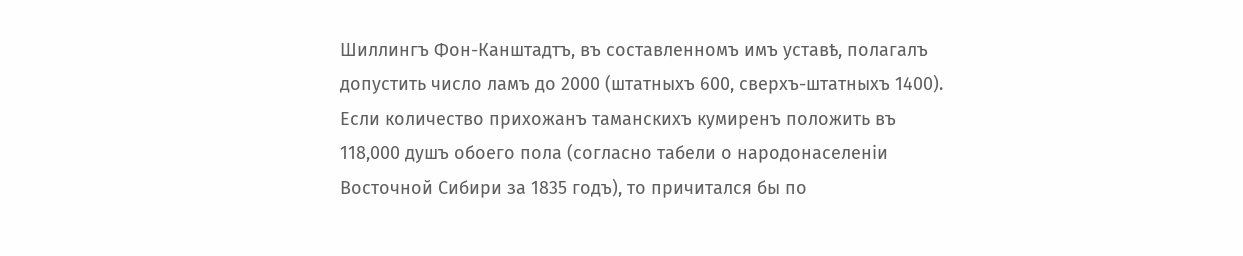Шиллингъ Фон-Канштадтъ, въ составленномъ имъ уставѣ, полагалъ допустить число ламъ до 2000 (штатныхъ 600, сверхъ-штатныхъ 1400). Если количество прихожанъ таманскихъ кумиренъ положить въ 118,000 душъ обоего пола (согласно табели о народонаселеніи Восточной Сибири за 1835 годъ), то причитался бы по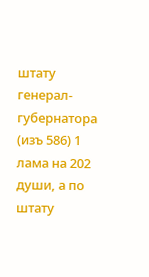штату генерал-губернатора (изъ 586) 1 лама на 202 души, а по штату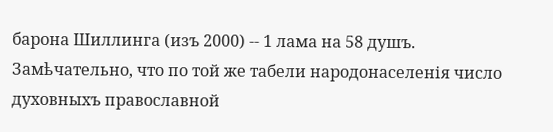барона Шиллинга (изъ 2000) -- 1 лама на 58 душъ.
Замѣчательно, что по той же табели народонаселенія число духовныхъ православной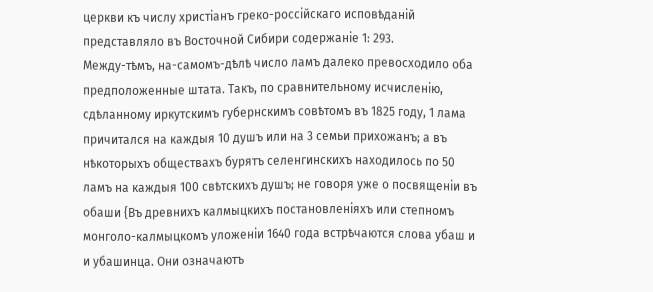церкви къ числу христіанъ греко-россійскаго исповѣданій представляло въ Восточной Сибири содержаніе 1: 293.
Между-тѣмъ, на-самомъ-дѣлѣ число ламъ далеко превосходило оба предположенные штата. Такъ, по сравнительному исчисленію, сдѣланному иркутскимъ губернскимъ совѣтомъ въ 1825 году, 1 лама причитался на каждыя 10 душъ или на 3 семьи прихожанъ; а въ нѣкоторыхъ обществахъ бурятъ селенгинскихъ находилось по 50 ламъ на каждыя 100 свѣтскихъ душъ; не говоря уже о посвященіи въ обаши {Въ древнихъ калмыцкихъ постановленіяхъ или степномъ монголо-калмыцкомъ уложеніи 1640 года встрѣчаются слова убаш и и убашинца. Они означаютъ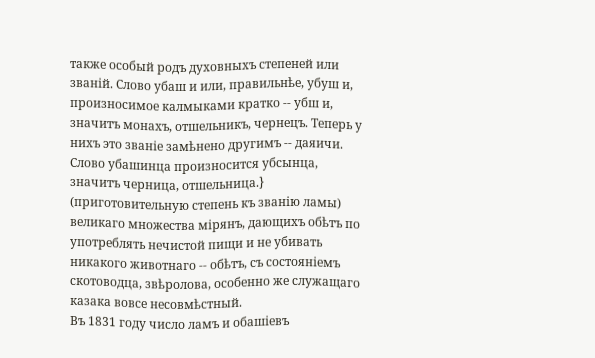также особый родъ духовныхъ степеней или званій. Слово убаш и или, правильнѣе, убуш и, произносимое калмыками кратко -- убш и, значитъ монахъ, отшельникъ, чернецъ. Теперь у нихъ это званіе замѣнено другимъ -- даяичи. Слово убашинца произносится убсынца, значитъ черница, отшельница.} (приготовительную степень къ званію ламы) великаго множества мірянъ, дающихъ обѣтъ по употреблять нечистой пищи и не убивать никакого животнаго -- обѣтъ, съ состояніемъ скотоводца, звѣролова, особенно же служащаго казака вовсе несовмѣстный.
Въ 1831 году число ламъ и обашіевъ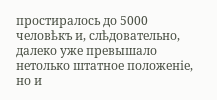простиралось до 5000 человѣкъ и, слѣдовательно, далеко уже превышало нетолько штатное положеніе, но и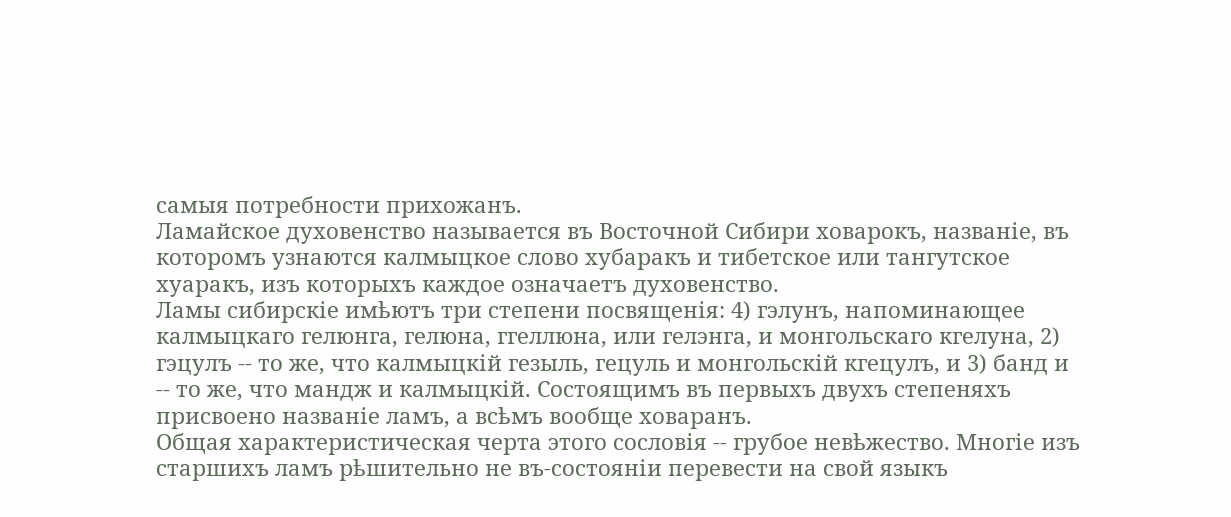самыя потребности прихожанъ.
Ламайское духовенство называется въ Восточной Сибири ховарокъ, названіе, въ которомъ узнаются калмыцкое слово хубаракъ и тибетское или тангутское хуаракъ, изъ которыхъ каждое означаетъ духовенство.
Ламы сибирскіе имѣютъ три степени посвященія: 4) гэлунъ, напоминающее калмыцкаго гелюнга, гелюна, ггеллюна, или гелэнга, и монгольскаго кгелуна, 2) гэцулъ -- то же, что калмыцкій гезыль, гецуль и монгольскій кгецулъ, и 3) банд и -- то же, что мандж и калмыцкій. Состоящимъ въ первыхъ двухъ степеняхъ присвоено названіе ламъ, а всѣмъ вообще ховаранъ.
Общая характеристическая черта этого сословія -- грубое невѣжество. Многіе изъ старшихъ ламъ рѣшительно не въ-состояніи перевести на свой языкъ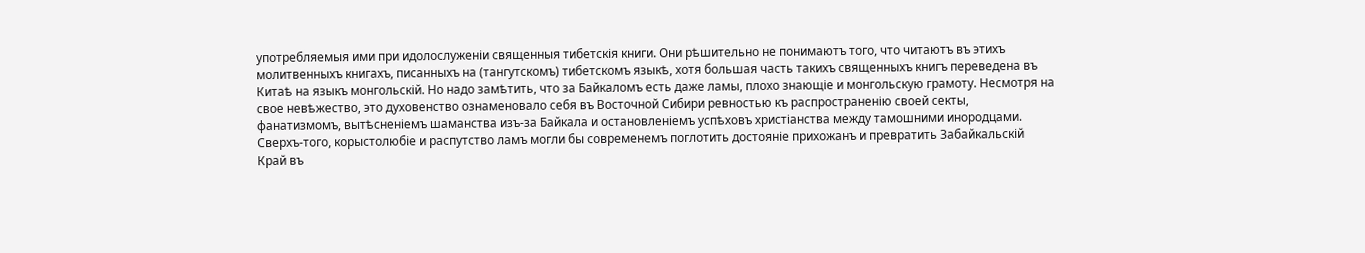употребляемыя ими при идолослуженіи священныя тибетскія книги. Они рѣшительно не понимаютъ того, что читаютъ въ этихъ молитвенныхъ книгахъ, писанныхъ на (тангутскомъ) тибетскомъ языкѣ, хотя большая часть такихъ священныхъ книгъ переведена въ Китаѣ на языкъ монгольскій. Но надо замѣтить, что за Байкаломъ есть даже ламы, плохо знающіе и монгольскую грамоту. Несмотря на свое невѣжество, это духовенство ознаменовало себя въ Восточной Сибири ревностью къ распространенію своей секты, фанатизмомъ, вытѣсненіемъ шаманства изъ-за Байкала и остановленіемъ успѣховъ христіанства между тамошними инородцами. Сверхъ-того, корыстолюбіе и распутство ламъ могли бы современемъ поглотить достояніе прихожанъ и превратить Забайкальскій Край въ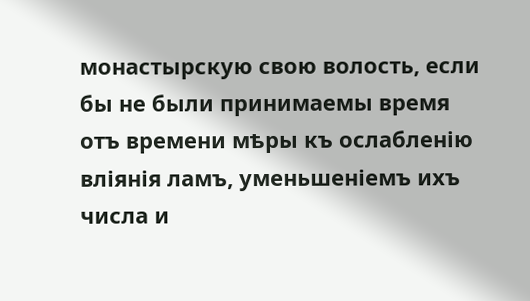монастырскую свою волость, если бы не были принимаемы время отъ времени мѣры къ ослабленію вліянія ламъ, уменьшеніемъ ихъ числа и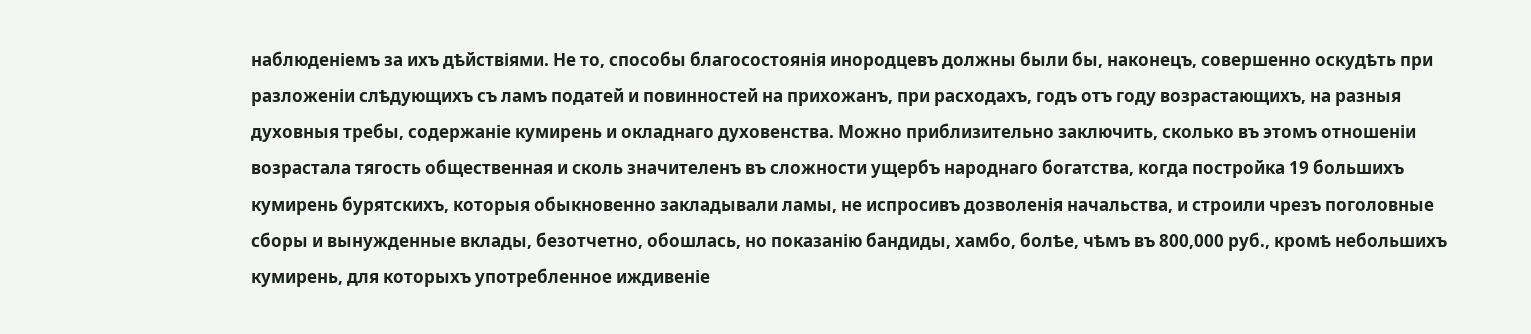наблюденіемъ за ихъ дѣйствіями. Не то, способы благосостоянія инородцевъ должны были бы, наконецъ, совершенно оскудѣть при разложеніи слѣдующихъ съ ламъ податей и повинностей на прихожанъ, при расходахъ, годъ отъ году возрастающихъ, на разныя духовныя требы, содержаніе кумирень и окладнаго духовенства. Можно приблизительно заключить, сколько въ этомъ отношеніи возрастала тягость общественная и сколь значителенъ въ сложности ущербъ народнаго богатства, когда постройка 19 большихъ кумирень бурятскихъ, которыя обыкновенно закладывали ламы, не испросивъ дозволенія начальства, и строили чрезъ поголовные сборы и вынужденные вклады, безотчетно, обошлась, но показанію бандиды, хамбо, болѣе, чѣмъ въ 800,000 руб., кромѣ небольшихъ кумирень, для которыхъ употребленное иждивеніе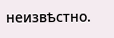неизвѣстно.